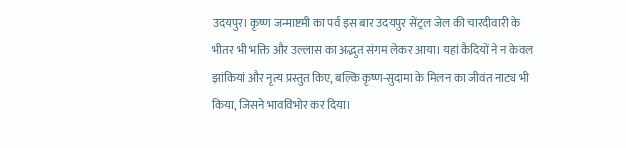उदयपुर। कृष्ण जन्माष्टमी का पर्व इस बार उदयपुर सेंट्रल जेल की चारदीवारी के भीतर भी भक्ति और उल्लास का अद्भुत संगम लेकर आया। यहां कैदियों ने न केवल झांकियां और नृत्य प्रस्तुत किए, बल्कि कृष्ण-सुदामा के मिलन का जीवंत नाट्य भी किया, जिसने भावविभोर कर दिया।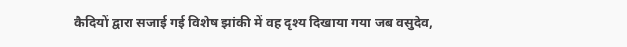कैदियों द्वारा सजाई गई विशेष झांकी में वह दृश्य दिखाया गया जब वसुदेव,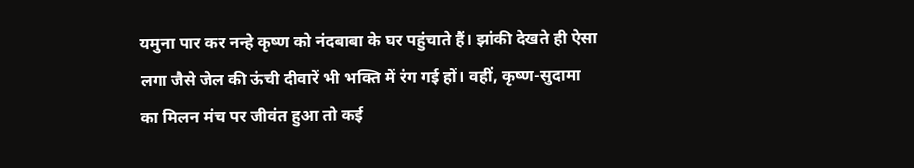यमुना पार कर नन्हे कृष्ण को नंदबाबा के घर पहुंचाते हैं। झांकी देखते ही ऐसा लगा जैसे जेल की ऊंची दीवारें भी भक्ति में रंग गई हों। वहीं, कृष्ण-सुदामा का मिलन मंच पर जीवंत हुआ तो कई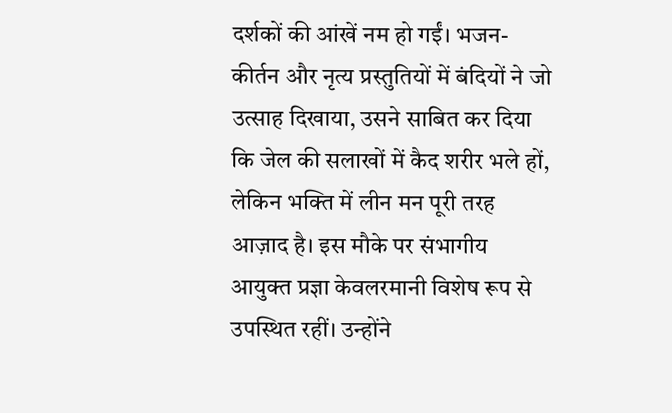दर्शकों की आंखें नम हो गईं। भजन-कीर्तन और नृत्य प्रस्तुतियों में बंदियों ने जो उत्साह दिखाया, उसने साबित कर दिया कि जेल की सलाखों में कैद शरीर भले हों, लेकिन भक्ति में लीन मन पूरी तरह आज़ाद है। इस मौके पर संभागीय आयुक्त प्रज्ञा केवलरमानी विशेष रूप से उपस्थित रहीं। उन्होंने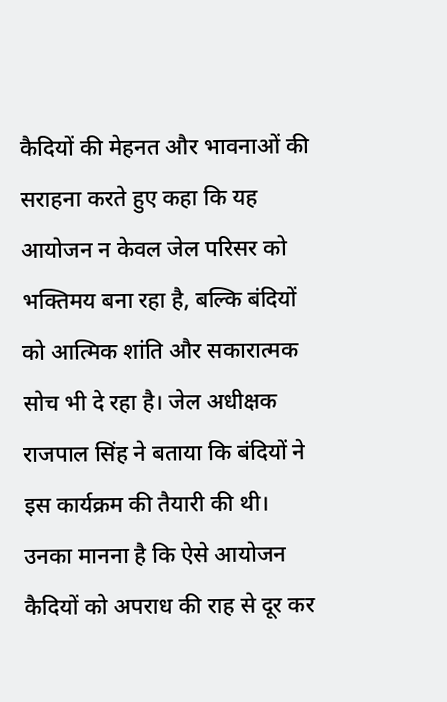कैदियों की मेहनत और भावनाओं की सराहना करते हुए कहा कि यह आयोजन न केवल जेल परिसर को भक्तिमय बना रहा है, बल्कि बंदियों को आत्मिक शांति और सकारात्मक सोच भी दे रहा है। जेल अधीक्षक राजपाल सिंह ने बताया कि बंदियों ने इस कार्यक्रम की तैयारी की थी। उनका मानना है कि ऐसे आयोजन कैदियों को अपराध की राह से दूर कर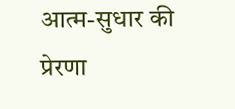आत्म-सुधार की प्रेरणा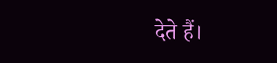देते हैं।